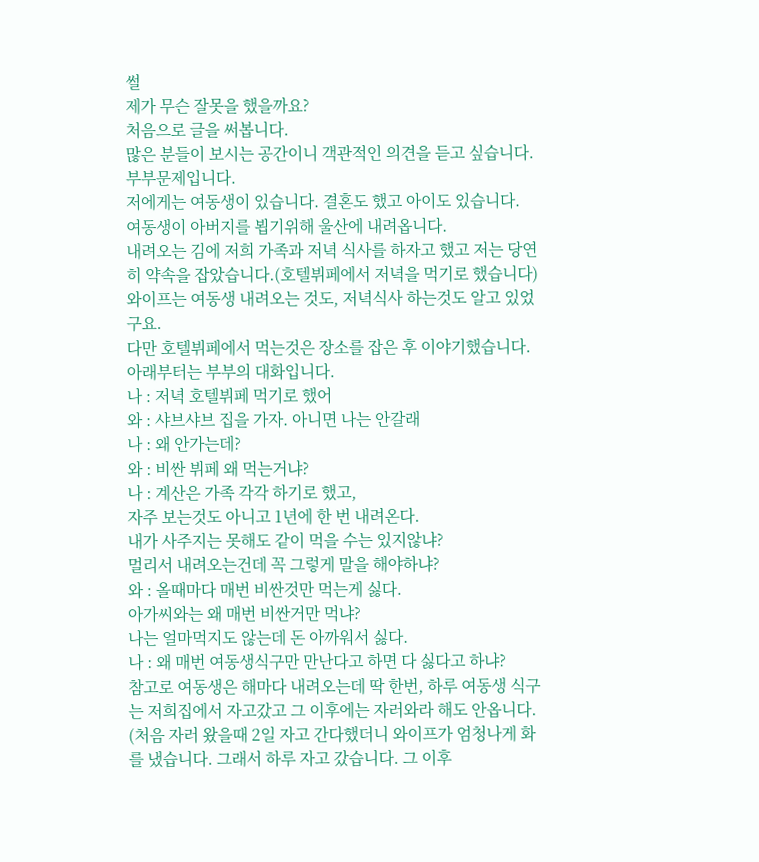썰
제가 무슨 잘못을 했을까요?
처음으로 글을 써봅니다.
많은 분들이 보시는 공간이니 객관적인 의견을 듣고 싶습니다.
부부문제입니다.
저에게는 여동생이 있습니다. 결혼도 했고 아이도 있습니다.
여동생이 아버지를 뵙기위해 울산에 내려옵니다.
내려오는 김에 저희 가족과 저녁 식사를 하자고 했고 저는 당연히 약속을 잡았습니다.(호텔뷔페에서 저녁을 먹기로 했습니다)
와이프는 여동생 내려오는 것도, 저녁식사 하는것도 알고 있었구요.
다만 호텔뷔페에서 먹는것은 장소를 잡은 후 이야기했습니다.
아래부터는 부부의 대화입니다.
나 : 저녁 호텔뷔페 먹기로 했어
와 : 샤브샤브 집을 가자. 아니면 나는 안갈래
나 : 왜 안가는데?
와 : 비싼 뷔페 왜 먹는거냐?
나 : 계산은 가족 각각 하기로 했고,
자주 보는것도 아니고 1년에 한 번 내려온다.
내가 사주지는 못해도 같이 먹을 수는 있지않냐?
멀리서 내려오는건데 꼭 그렇게 말을 해야하냐?
와 : 올때마다 매번 비싼것만 먹는게 싫다.
아가씨와는 왜 매번 비싼거만 먹냐?
나는 얼마먹지도 않는데 돈 아까워서 싫다.
나 : 왜 매번 여동생식구만 만난다고 하면 다 싫다고 하냐?
참고로 여동생은 해마다 내려오는데 딱 한번, 하루 여동생 식구는 저희집에서 자고갔고 그 이후에는 자러와라 해도 안옵니다.
(처음 자러 왔을때 2일 자고 간다했더니 와이프가 엄청나게 화를 냈습니다. 그래서 하루 자고 갔습니다. 그 이후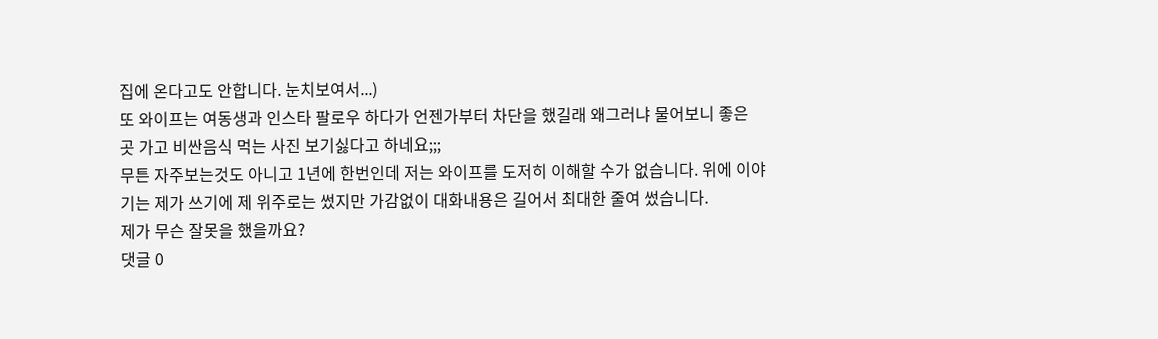집에 온다고도 안합니다. 눈치보여서...)
또 와이프는 여동생과 인스타 팔로우 하다가 언젠가부터 차단을 했길래 왜그러냐 물어보니 좋은 곳 가고 비싼음식 먹는 사진 보기싫다고 하네요;;;
무튼 자주보는것도 아니고 1년에 한번인데 저는 와이프를 도저히 이해할 수가 없습니다. 위에 이야기는 제가 쓰기에 제 위주로는 썼지만 가감없이 대화내용은 길어서 최대한 줄여 썼습니다.
제가 무슨 잘못을 했을까요?
댓글 0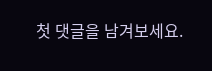첫 댓글을 남겨보세요.